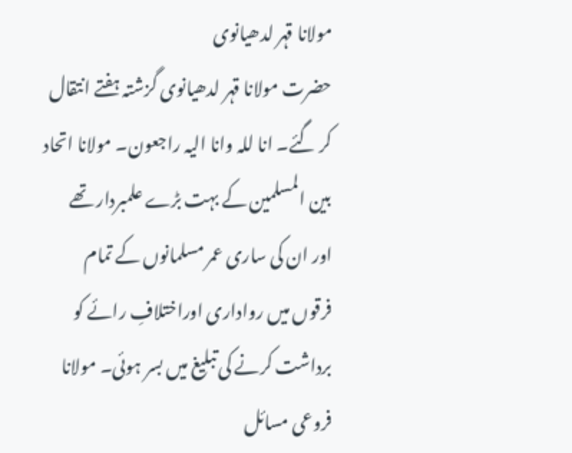مولانا قہر لدھیانوی
حضرت مولانا قہر لدھیانوی گزشتہ ہفتے انتقال کر گئے۔ انا للہ وانا الیہ راجعون۔ مولانا اتحاد بین المسلمین کے بہت بڑے علمبردار تھے اور ان کی ساری عمر مسلمانوں کے تمام فرقوں میں رواداری اوراختلافِ رائے کو برداشت کرنے کی تبلیغ میں بسر ہوئی۔ مولانا فروعی مسائل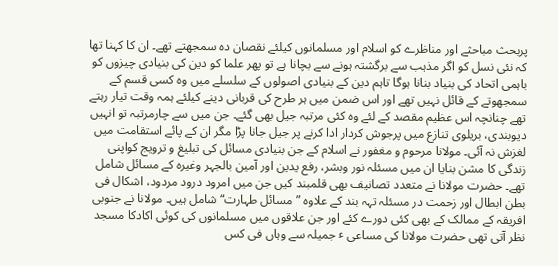پربحث مباحثے اور مناظرے کو اسلام اور مسلمانوں کیلئے نقصان دہ سمجھتے تھے۔ ان کا کہنا تھا کہ نئی نسل کو اگر مذہب سے برگشتہ ہونے سے بچانا ہے تو پھر علما کو دین کی بنیادی چیزوں کو باہمی اتحاد کی بنیاد بنانا ہوگا تاہم دین کے بنیادی اصولوں کے سلسلے میں وہ کسی قسم کے سمجھوتے کے قائل نہیں تھے اور اس ضمن میں ہر طرح کی قربانی دینے کیلئے ہمہ وقت تیار رہتے تھے چنانچہ اس عظیم مقصد کے لئے وہ کئی مرتبہ جیل بھی گئے۔ جن میں سے چارمرتبہ تو انہیں دیوبندی، بریلوی تنازع میں پرجوش کردار ادا کرنے پر جیل جانا پڑا مگر ان کے پائے استقامت میں لغزش نہ آئی۔ مولانا مرحوم و مغفور نے اسلام کے جن بنیادی مسائل کی تبلیغ و ترویج کواپنی زندگی کا مشن بنایا ان میں مسئلہ نور وبشر، رفع یدین اور آمین بالجہر وغیرہ کے مسائل شامل تھے۔ حضرت مولانا نے متعدد تصانیف بھی قلمبند کیں جن میں امرود درود مردود، اشکال فی بطن ابطال اور زحمت در مسئلہ تہہ بند کے علاوہ ”مسائل طہارت“ شامل ہیں۔ مولانا نے جنوبی افریقہ کے ممالک کے بھی کئی دورے کئے اور جن علاقوں میں مسلمانوں کی کوئی اکادکا مسجد نظر آتی تھی حضرت مولانا کی مساعی ٴ جمیلہ سے وہاں فی کس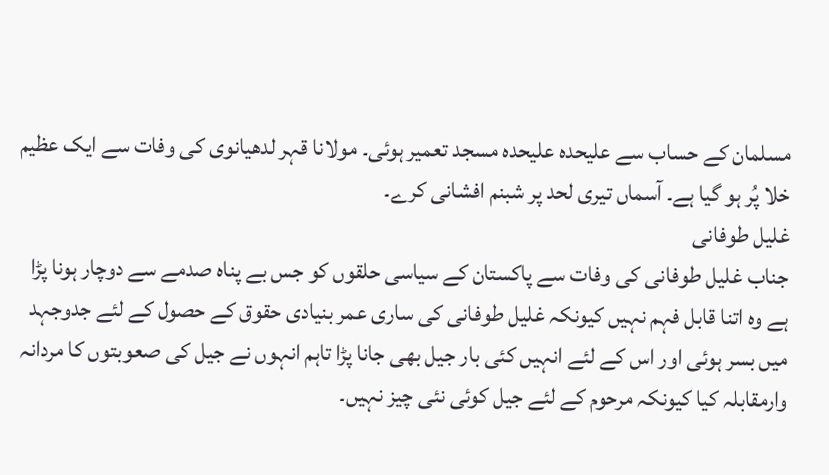مسلمان کے حساب سے علیحدہ علیحدہ مسجد تعمیر ہوئی۔ مولانا قہر لدھیانوی کی وفات سے ایک عظیم خلا پُر ہو گیا ہے۔ آسماں تیری لحد پر شبنم افشانی کرے۔
غلیل طوفانی
جناب غلیل طوفانی کی وفات سے پاکستان کے سیاسی حلقوں کو جس بے پناہ صدمے سے دوچار ہونا پڑا ہے وہ اتنا قابل فہم نہیں کیونکہ غلیل طوفانی کی ساری عمر بنیادی حقوق کے حصول کے لئے جدوجہد میں بسر ہوئی اور اس کے لئے انہیں کئی بار جیل بھی جانا پڑا تاہم انہوں نے جیل کی صعوبتوں کا مردانہ وارمقابلہ کیا کیونکہ مرحوم کے لئے جیل کوئی نئی چیز نہیں۔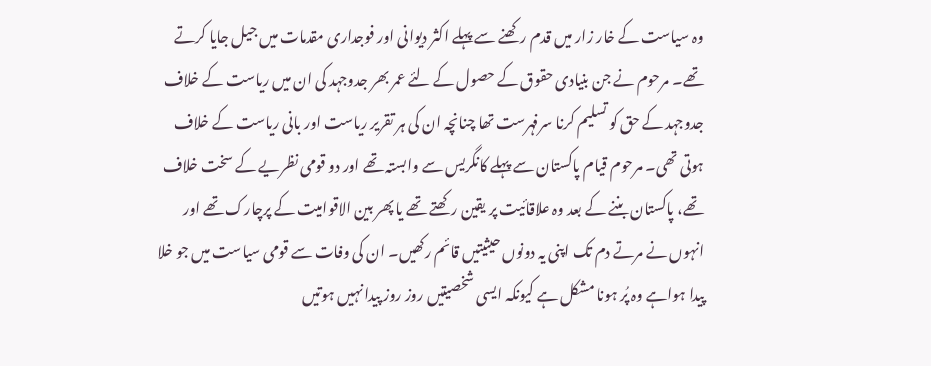وہ سیاست کے خار زار میں قدم رکھنے سے پہلے اکثر دیوانی اور فوجداری مقدمات میں جیل جایا کرتے تھے۔ مرحوم نے جن بنیادی حقوق کے حصول کے لئے عمر بھر جدوجہد کی ان میں ریاست کے خلاف جدوجہد کے حق کو تسلیم کرنا سرفہرست تھا چنانچہ ان کی ہر تقریر ریاست اور بانی ریاست کے خلاف ہوتی تھی۔ مرحوم قیام پاکستان سے پہلے کانگریس سے وابستہ تھے اور دو قومی نظریے کے سخت خلاف تھے، پاکستان بننے کے بعد وہ علاقائیت پر یقین رکھتے تھے یا پھر بین الاقوامیت کے پرچارک تھے اور انہوں نے مرتے دم تک اپنی یہ دونوں حیثیتیں قائم رکھیں۔ ان کی وفات سے قومی سیاست میں جو خلا پیدا ہواہے وہ پُر ہونا مشکل ہے کیونکہ ایسی شخصیتیں روز روز پیدا نہیں ہوتیں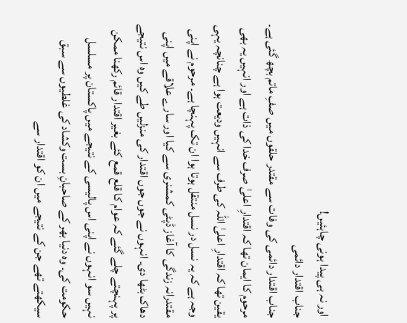اور نہ ہی پیدا ہونی چاہئیں!
جناب اقتدار دائمی
جناب اقتدار دائمی کی وفات سے مقتدر حلقوں میں صفِ ماتم بچھ گئی ہے۔ مرحوم کا ایمان تھا کہ اقتدارِ اعلیٰ صرف خدا کی ذات ہے اور انہیں یہ بھی یقین تھا کہ اقتدارِ اعلیٰ اللّٰہ کی طرف سے انہیں ودیعت ہوا ہے چنانچہ یہی وجہ ہے کہ یہ نسل در نسل منتقل ہوتا ہوا ان تک پہنچا ہے۔ مرحوم نے اپنی مقتدرانہ زندگی کا آغاز ڈپٹی کمشنری سے کیا اور سارے علاقے میں اپنی دھاک بٹھا دی۔ انہوں نے جوں جوں اقتدار کی منزلیں طے کیں وہ اس نتیجے پر پہنچتے چلے گئے کہ عوام کا قلع قمع کئے بغیر اقتدار قائم رکھنا ممکن نہیں سو انہوں نے اپنی اس پالیسی کے نتیجے میں پاکستان پر مسلسل حکومت کی۔ وہ دنیا بھر کے صاحبانِ بست وکشاد کی غلطیوں سے سبق سیکھتے تھے جن کے نتیجے میں ان کو اقتدار سے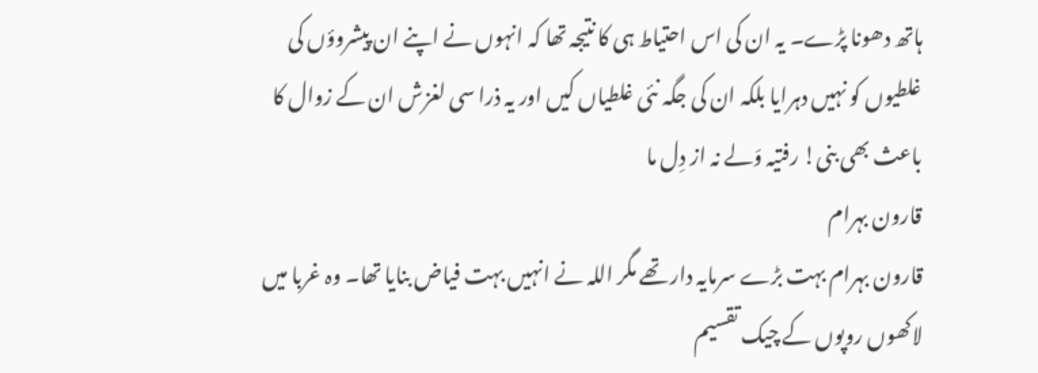ہاتھ دھونا پڑے۔ یہ ان کی اس احتیاط ہی کا نتیجہ تھا کہ انہوں نے اپنے ان پیشروؤں کی غلطیوں کو نہیں دہرایا بلکہ ان کی جگہ نئی غلطیاں کیں اور یہ ذرا سی لغزش ان کے زوال کا باعث بھی بنی! رفتیہ وَلے نہ از دِل ما
قارون بہرام
قارون بہرام بہت بڑے سرمایہ دار تھے مگر اللہ نے انہیں بہت فیاض بنایا تھا۔ وہ غربا میں لاکھوں روپوں کے چیک تقسیم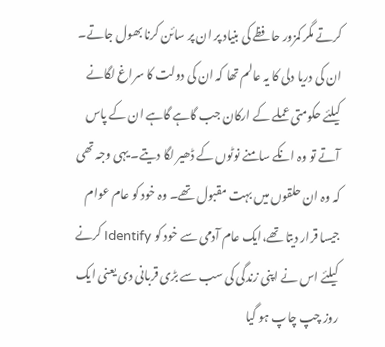کرتے مگر کمزور حافظے کی بنیاد پر ان پر سائن کرنا بھول جاتے۔ ان کی دریا دلی کا یہ عالم تھا کہ ان کی دولت کا سراغ لگانے کیلئے حکومتی عملے کے ارکان جب گاہے گاہے ان کے پاس آتے تو وہ انکے سامنے نوٹوں کے ڈھیر لگا دیتے۔ یہی وجہ تھی کہ وہ ان حلقوں میں بہت مقبول تھے۔ وہ خود کو عام عوام جیسا قرار دیتا تھے،ایک عام آدمی سے خود کو Identify کرنے کیلئے اس نے اپنی زندگی کی سب سے بڑی قربانی دی یعنی ایک روز چپ چاپ ہو گیا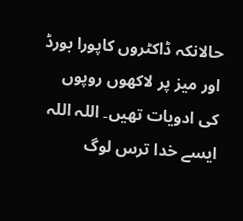حالانکہ ڈاکٹروں کاپورا بورڈ اور میز پر لاکھوں روپوں کی ادویات تھیں۔ اللہ اللہ ایسے خدا ترس لوگ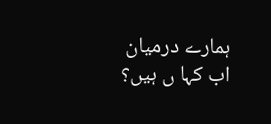ہمارے درمیان اب کہا ں ہیں؟